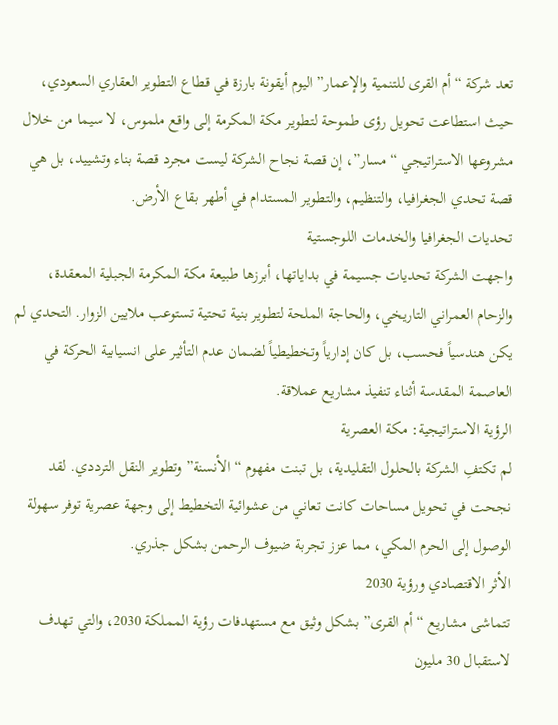تعد شركة “أم القرى للتنمية والإعمار” اليوم أيقونة بارزة في قطاع التطوير العقاري السعودي، حيث استطاعت تحويل رؤى طموحة لتطوير مكة المكرمة إلى واقع ملموس، لا سيما من خلال مشروعها الاستراتيجي “مسار”، إن قصة نجاح الشركة ليست مجرد قصة بناء وتشييد، بل هي قصة تحدي الجغرافيا، والتنظيم، والتطوير المستدام في أطهر بقاع الأرض.
تحديات الجغرافيا والخدمات اللوجستية
واجهت الشركة تحديات جسيمة في بداياتها، أبرزها طبيعة مكة المكرمة الجبلية المعقدة، والزحام العمراني التاريخي، والحاجة الملحة لتطوير بنية تحتية تستوعب ملايين الزوار. التحدي لم يكن هندسياً فحسب، بل كان إدارياً وتخطيطياً لضمان عدم التأثير على انسيابية الحركة في العاصمة المقدسة أثناء تنفيذ مشاريع عملاقة.
الرؤية الاستراتيجية: مكة العصرية
لم تكتفِ الشركة بالحلول التقليدية، بل تبنت مفهوم “الأنسنة” وتطوير النقل الترددي. لقد نجحت في تحويل مساحات كانت تعاني من عشوائية التخطيط إلى وجهة عصرية توفر سهولة الوصول إلى الحرم المكي، مما عزز تجربة ضيوف الرحمن بشكل جذري.
الأثر الاقتصادي ورؤية 2030
تتماشى مشاريع “أم القرى” بشكل وثيق مع مستهدفات رؤية المملكة 2030، والتي تهدف لاستقبال 30 مليون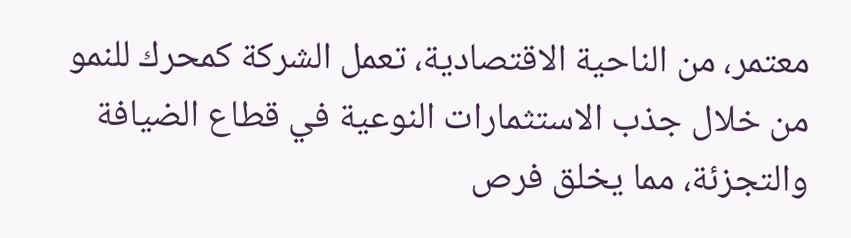معتمر، من الناحية الاقتصادية، تعمل الشركة كمحرك للنمو من خلال جذب الاستثمارات النوعية في قطاع الضيافة والتجزئة، مما يخلق فرص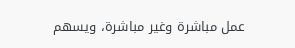عمل مباشرة وغير مباشرة، ويسهم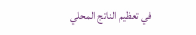في تعظيم الناتج المحلي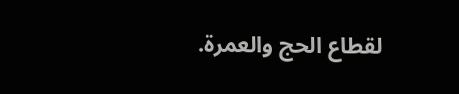لقطاع الحج والعمرة.